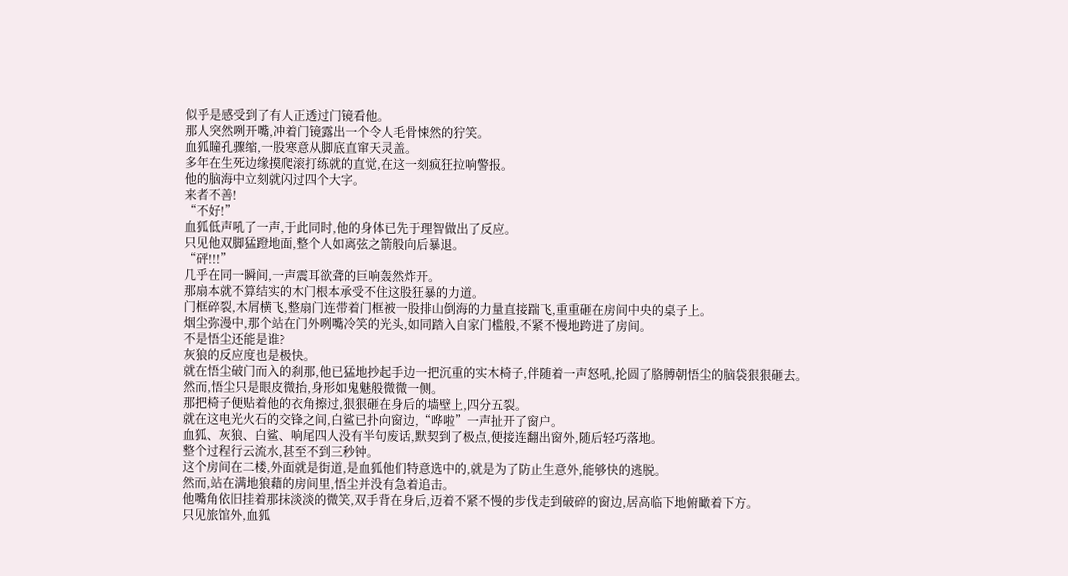似乎是感受到了有人正透过门镜看他。
那人突然咧开嘴,冲着门镜露出一个令人毛骨悚然的狞笑。
血狐瞳孔骤缩,一股寒意从脚底直窜天灵盖。
多年在生死边缘摸爬滚打练就的直觉,在这一刻疯狂拉响警报。
他的脑海中立刻就闪过四个大字。
来者不善!
“不好!”
血狐低声吼了一声,于此同时,他的身体已先于理智做出了反应。
只见他双脚猛蹬地面,整个人如离弦之箭般向后暴退。
“砰!!!”
几乎在同一瞬间,一声震耳欲聋的巨响轰然炸开。
那扇本就不算结实的木门根本承受不住这股狂暴的力道。
门框碎裂,木屑横飞,整扇门连带着门框被一股排山倒海的力量直接踹飞,重重砸在房间中央的桌子上。
烟尘弥漫中,那个站在门外咧嘴冷笑的光头,如同踏入自家门槛般,不紧不慢地跨进了房间。
不是悟尘还能是谁?
灰狼的反应度也是极快。
就在悟尘破门而入的刹那,他已猛地抄起手边一把沉重的实木椅子,伴随着一声怒吼,抡圆了胳膊朝悟尘的脑袋狠狠砸去。
然而,悟尘只是眼皮微抬,身形如鬼魅般微微一侧。
那把椅子便贴着他的衣角擦过,狠狠砸在身后的墙壁上,四分五裂。
就在这电光火石的交锋之间,白鲨已扑向窗边,“哗啦”一声扯开了窗户。
血狐、灰狼、白鲨、响尾四人没有半句废话,默契到了极点,便接连翻出窗外,随后轻巧落地。
整个过程行云流水,甚至不到三秒钟。
这个房间在二楼,外面就是街道,是血狐他们特意选中的,就是为了防止生意外,能够快的逃脱。
然而,站在满地狼藉的房间里,悟尘并没有急着追击。
他嘴角依旧挂着那抹淡淡的微笑,双手背在身后,迈着不紧不慢的步伐走到破碎的窗边,居高临下地俯瞰着下方。
只见旅馆外,血狐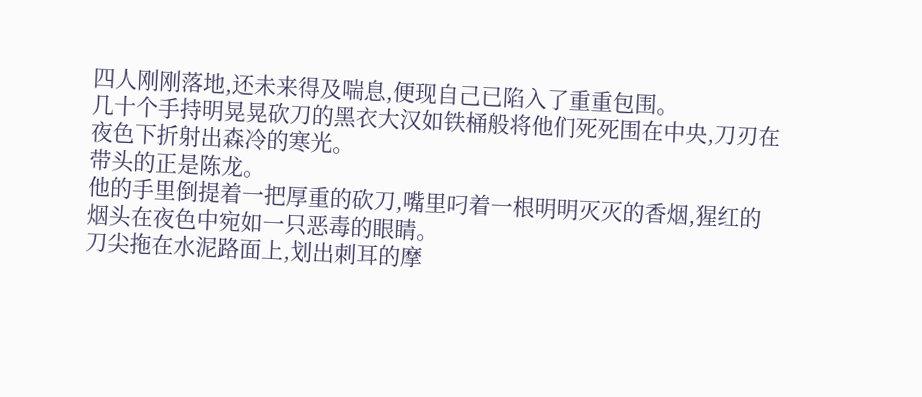四人刚刚落地,还未来得及喘息,便现自己已陷入了重重包围。
几十个手持明晃晃砍刀的黑衣大汉如铁桶般将他们死死围在中央,刀刃在夜色下折射出森冷的寒光。
带头的正是陈龙。
他的手里倒提着一把厚重的砍刀,嘴里叼着一根明明灭灭的香烟,猩红的烟头在夜色中宛如一只恶毒的眼睛。
刀尖拖在水泥路面上,划出刺耳的摩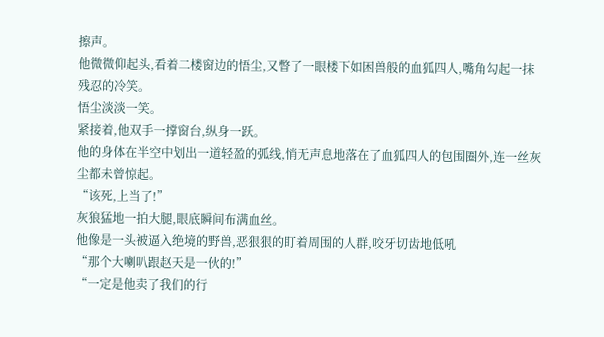擦声。
他微微仰起头,看着二楼窗边的悟尘,又瞥了一眼楼下如困兽般的血狐四人,嘴角勾起一抹残忍的冷笑。
悟尘淡淡一笑。
紧接着,他双手一撑窗台,纵身一跃。
他的身体在半空中划出一道轻盈的弧线,悄无声息地落在了血狐四人的包围圈外,连一丝灰尘都未曾惊起。
“该死,上当了!”
灰狼猛地一拍大腿,眼底瞬间布满血丝。
他像是一头被逼入绝境的野兽,恶狠狠的盯着周围的人群,咬牙切齿地低吼
“那个大喇叭跟赵天是一伙的!”
“一定是他卖了我们的行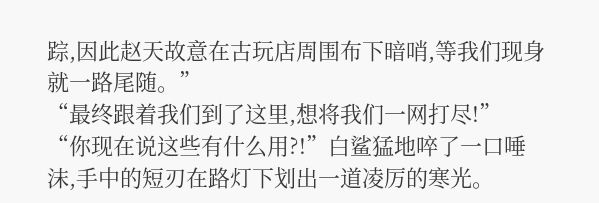踪,因此赵天故意在古玩店周围布下暗哨,等我们现身就一路尾随。”
“最终跟着我们到了这里,想将我们一网打尽!”
“你现在说这些有什么用?!”白鲨猛地啐了一口唾沫,手中的短刃在路灯下划出一道凌厉的寒光。